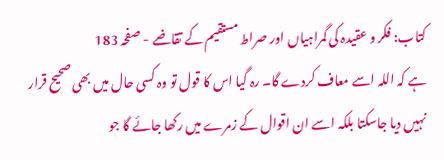کتاب: فکر و عقیدہ کی گمراہیاں اور صراط مستقیم کے تقاضے - صفحہ 183
ہے کہ اللہ اسے معاف کردے گا۔ رہ گیا اس کا قول تو وہ کسی حال میں بھی صحیح قرار نہیں دیا جاسکتا بلکہ اسے ان اقوال کے زمرے میں رکھا جائے گا جو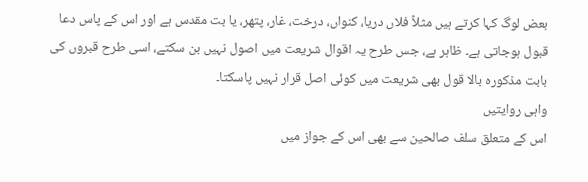بعض لوگ کہا کرتے ہیں مثلاً فلاں دریا، کنواں، درخت، غار، پتھر، یا بت مقدس ہے اور اس کے پاس دعا قبول ہوجاتی ہے۔ ظاہر ہے، جس طرح یہ اقوال شریعت میں اصول نہیں بن سکتے، اسی طرح قبروں کی بابت مذکورہ بالا قول بھی شریعت میں کوئی اصل قرار نہیں پاسکتا۔
واہی روایتیں
اس کے متعلق سلف صالحین سے بھی اس کے جواز میں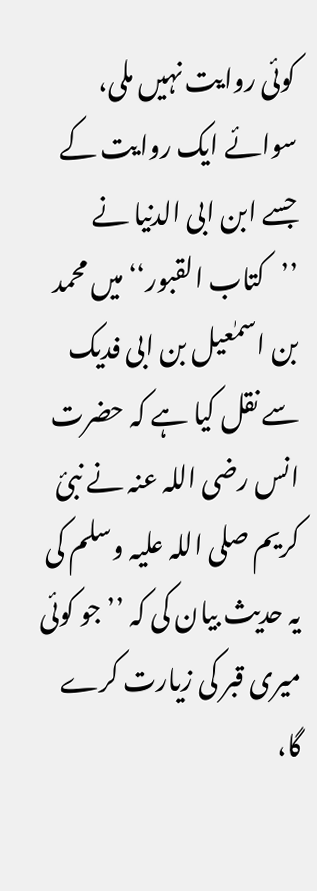کوئی روایت نہیں ملی، سوائے ایک روایت کے جسے ابن ابی الدنیا نے ’’کتاب القبور‘‘ میں محمد بن اسمٰعیل بن ابی فدیک سے نقل کیا ہے کہ حضرت انس رضی اللہ عنہ نے نبیٔ کریم صلی اللہ علیہ وسلم کی یہ حدیث بیان کی کہ ’’جو کوئی میری قبر کی زیارت کرے گا،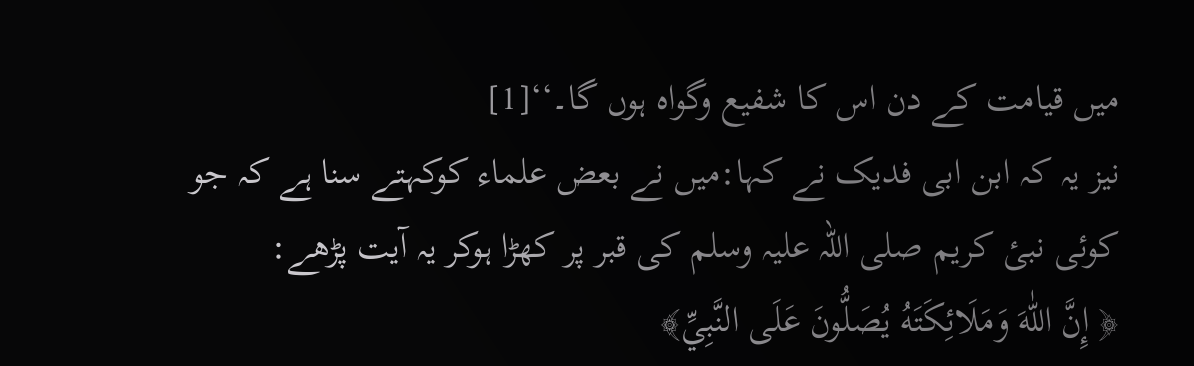میں قیامت کے دن اس کا شفیع وگواہ ہوں گا۔‘‘[1]
نیز یہ کہ ابن ابی فدیک نے کہا:میں نے بعض علماء کوکہتے سنا ہے کہ جو کوئی نبیٔ کریم صلی اللہ علیہ وسلم کی قبر پر کھڑا ہوکر یہ آیت پڑھے:
﴿ إِنَّ اللّٰهَ وَمَلَائِكَتَهُ يُصَلُّونَ عَلَى النَّبِيِّ﴾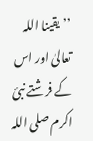’’یقینا اللہ تعالیٰ اور اس کے فرشتے نبیٔ اکرم صلی اللہ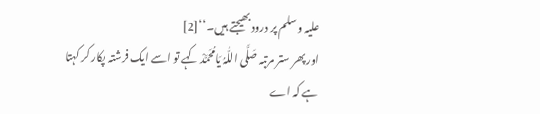علیہ وسلم پر درود بھیجتے ہیں۔‘‘[2]
اور پھر ستر مرتبہ صَلَّی اللّٰہُ یَامُحَمَّدْ کہے تو اسے ایک فرشتہ پکار کر کہتا ہے کہ اے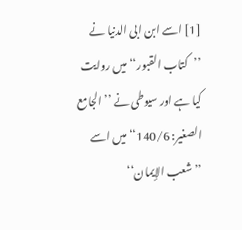[1] اسے ابن ابی الدنیا نے ’’کتاب القبور‘‘میں روایت کیا ہے اور سیوطی نے ’’الجامع الصغیر: 140/6‘‘ میں اسے ’’شعب الإیمان‘‘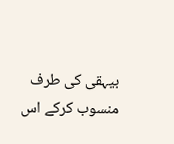بیہقی کی طرف منسوب کرکے اس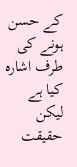کے حسن ہونے کی طرف اشارہ کیا ہے لیکن حقیقت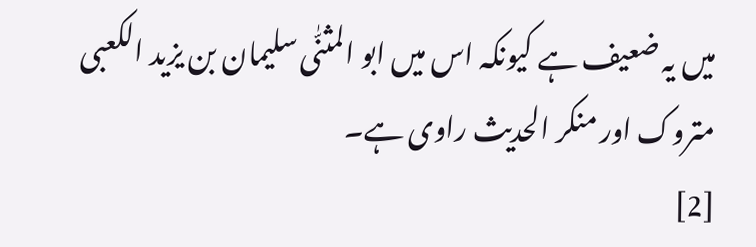میں یہ ضعیف ہے کیونکہ اس میں ابو المثنّٰی سلیمان بن یزید الکعبی متروک اور منکر الحدیث راوی ہے۔
[2]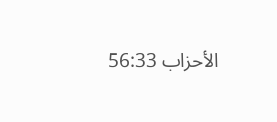الأحزاب 56:33